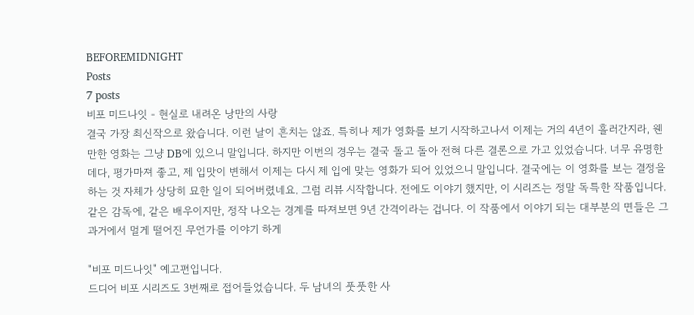BEFOREMIDNIGHT
Posts
7 posts
비포 미드나잇 - 현실로 내려온 낭만의 사랑
결국 가장 최신작으로 왔습니다. 이런 날이 흔치는 않죠. 특히나 제가 영화를 보기 시작하고나서 이제는 거의 4년이 흘러간지라, 웬만한 영화는 그냥 DB에 있으니 말입니다. 하지만 이번의 경우는 결국 돌고 돌아 전혀 다른 결론으로 가고 있었습니다. 너무 유명한데다, 평가마져 좋고, 제 입맛이 변해서 이제는 다시 제 입에 맞는 영화가 되어 있었으니 말입니다. 결국에는 이 영화를 보는 결정을 하는 것 자체가 상당히 묘한 일이 되어버렸네요. 그럼 리뷰 시작합니다. 전에도 이야기 했지만, 이 시리즈는 정말 독특한 작품입니다. 같은 감독에, 같은 배우이지만, 정작 나오는 경계를 따져보면 9년 간격이라는 겁니다. 이 작품에서 이야기 되는 대부분의 면들은 그 과거에서 멀게 떨어진 무언가를 이야기 하게

"비포 미드나잇" 예고편입니다.
드디어 비포 시리즈도 3번째로 접어들었습니다. 두 남녀의 풋풋한 사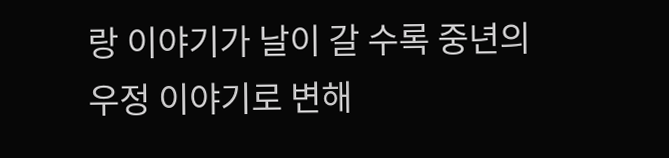랑 이야기가 날이 갈 수록 중년의 우정 이야기로 변해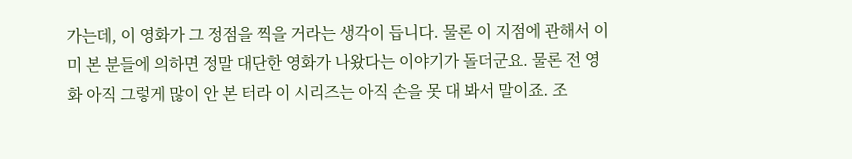가는데, 이 영화가 그 정점을 찍을 거라는 생각이 듭니다. 물론 이 지점에 관해서 이미 본 분들에 의하면 정말 대단한 영화가 나왔다는 이야기가 돌더군요. 물론 전 영화 아직 그렇게 많이 안 본 터라 이 시리즈는 아직 손을 못 대 봐서 말이죠. 조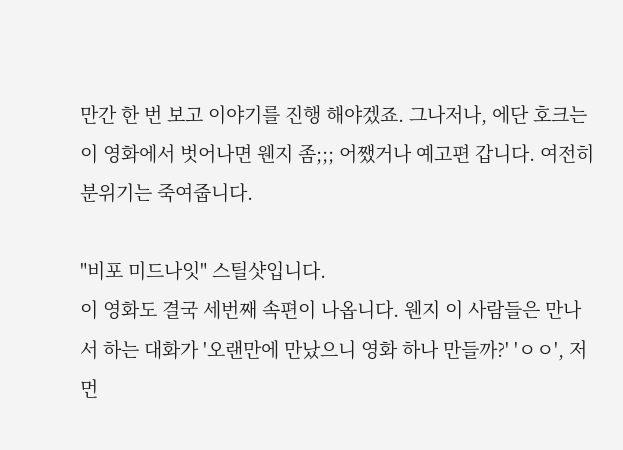만간 한 번 보고 이야기를 진행 해야겠죠. 그나저나, 에단 호크는 이 영화에서 벗어나면 웬지 좀;;; 어쨌거나 예고편 갑니다. 여전히 분위기는 죽여줍니다.

"비포 미드나잇" 스틸샷입니다.
이 영화도 결국 세번째 속편이 나옵니다. 웬지 이 사람들은 만나서 하는 대화가 '오랜만에 만났으니 영화 하나 만들까?' 'ㅇㅇ', 저먼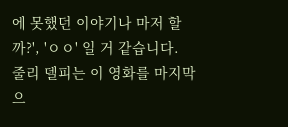에 못했던 이야기나 마저 할까?', 'ㅇㅇ' 일 거 같습니다. 줄리 델피는 이 영화를 마지막으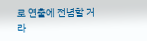로 연출에 전념할 거라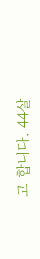고 합니다. 44살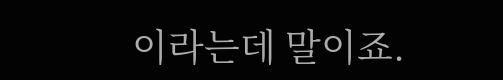이라는데 말이죠.